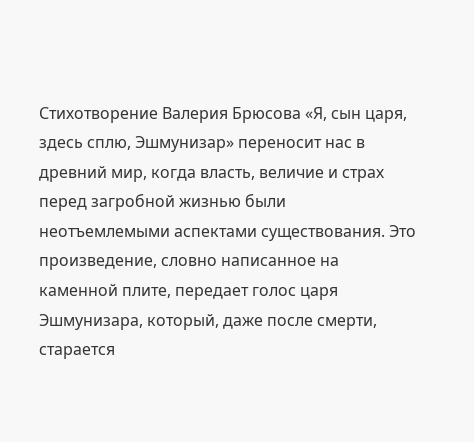Стихотворение Валерия Брюсова «Я, сын царя, здесь сплю, Эшмунизар» переносит нас в древний мир, когда власть, величие и страх перед загробной жизнью были неотъемлемыми аспектами существования. Это произведение, словно написанное на каменной плите, передает голос царя Эшмунизара, который, даже после смерти, старается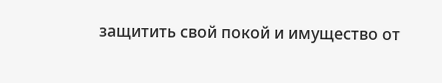защитить свой покой и имущество от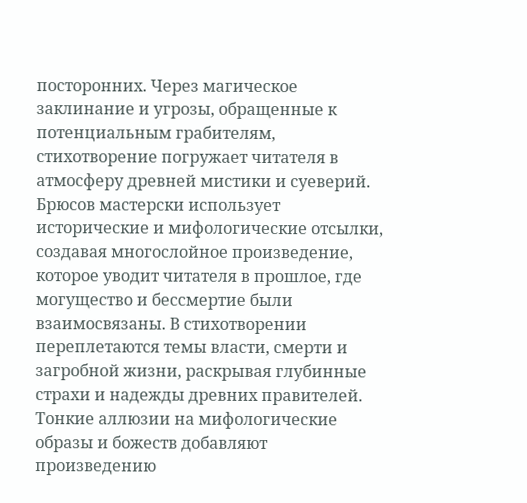посторонних. Через магическое заклинание и угрозы, обращенные к потенциальным грабителям, стихотворение погружает читателя в атмосферу древней мистики и суеверий.
Брюсов мастерски использует исторические и мифологические отсылки, создавая многослойное произведение, которое уводит читателя в прошлое, где могущество и бессмертие были взаимосвязаны. В стихотворении переплетаются темы власти, смерти и загробной жизни, раскрывая глубинные страхи и надежды древних правителей. Тонкие аллюзии на мифологические образы и божеств добавляют произведению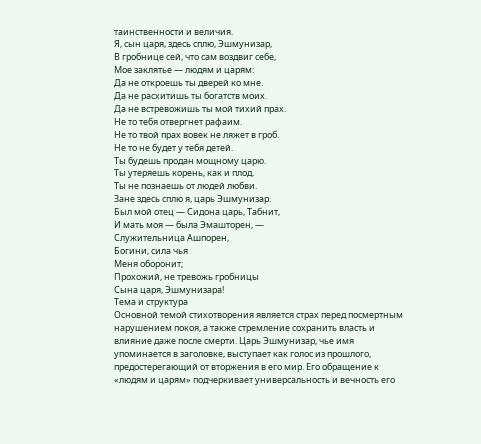таинственности и величия.
Я, сын царя, здесь сплю, Эшмунизар,
В гробнице сей, что сам воздвиг себе,
Мое заклятье — людям и царям:
Да не откроешь ты дверей ко мне.
Да не расхитишь ты богатств моих.
Да не встревожишь ты мой тихий прах.
Не то тебя отвергнет рафаим.
Не то твой прах вовек не ляжет в гроб.
Не то не будет у тебя детей.
Ты будешь продан мощному царю.
Ты утеряешь корень, как и плод.
Ты не познаешь от людей любви.
Зане здесь сплю я, царь Эшмунизар.
Был мой отец — Сидона царь, Табнит,
И мать моя — была Эмашторен, —
Служительница Ашпорен,
Богини, сила чья
Меня оборонит;
Прохожий, не тревожь гробницы
Сына царя, Эшмунизара!
Тема и структура
Основной темой стихотворения является страх перед посмертным нарушением покоя, а также стремление сохранить власть и влияние даже после смерти. Царь Эшмунизар, чье имя упоминается в заголовке, выступает как голос из прошлого, предостерегающий от вторжения в его мир. Его обращение к «людям и царям» подчеркивает универсальность и вечность его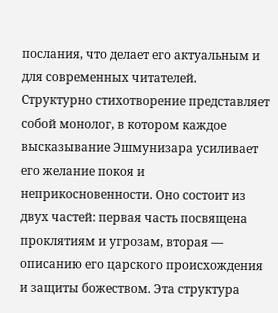послания, что делает его актуальным и для современных читателей.
Структурно стихотворение представляет собой монолог, в котором каждое высказывание Эшмунизара усиливает его желание покоя и неприкосновенности. Оно состоит из двух частей: первая часть посвящена проклятиям и угрозам, вторая — описанию его царского происхождения и защиты божеством. Эта структура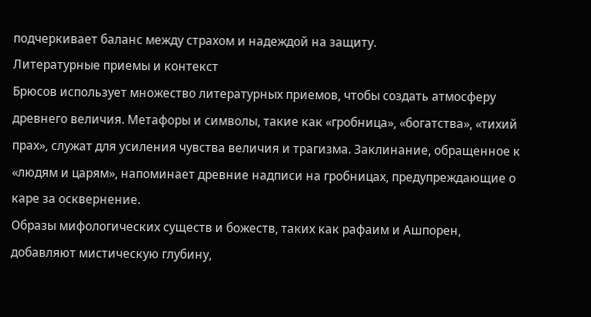подчеркивает баланс между страхом и надеждой на защиту.
Литературные приемы и контекст
Брюсов использует множество литературных приемов, чтобы создать атмосферу древнего величия. Метафоры и символы, такие как «гробница», «богатства», «тихий прах», служат для усиления чувства величия и трагизма. Заклинание, обращенное к «людям и царям», напоминает древние надписи на гробницах, предупреждающие о каре за осквернение.
Образы мифологических существ и божеств, таких как рафаим и Ашпорен, добавляют мистическую глубину,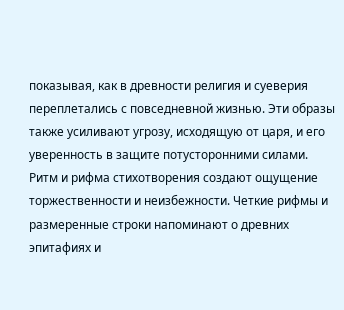показывая, как в древности религия и суеверия переплетались с повседневной жизнью. Эти образы также усиливают угрозу, исходящую от царя, и его уверенность в защите потусторонними силами.
Ритм и рифма стихотворения создают ощущение торжественности и неизбежности. Четкие рифмы и размеренные строки напоминают о древних эпитафиях и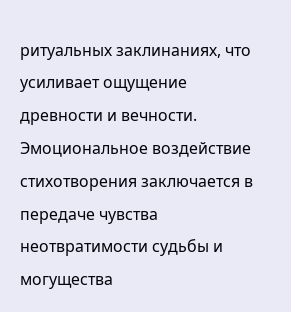ритуальных заклинаниях, что усиливает ощущение древности и вечности.
Эмоциональное воздействие стихотворения заключается в передаче чувства неотвратимости судьбы и могущества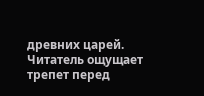древних царей. Читатель ощущает трепет перед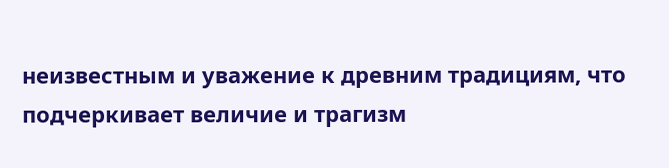неизвестным и уважение к древним традициям, что подчеркивает величие и трагизм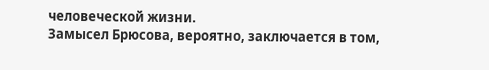человеческой жизни.
Замысел Брюсова, вероятно, заключается в том,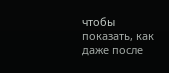чтобы показать, как даже после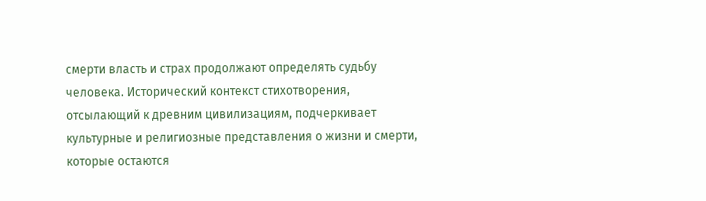смерти власть и страх продолжают определять судьбу человека. Исторический контекст стихотворения, отсылающий к древним цивилизациям, подчеркивает культурные и религиозные представления о жизни и смерти, которые остаются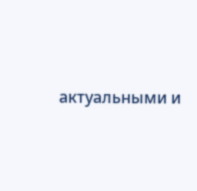актуальными и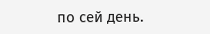по сей день.